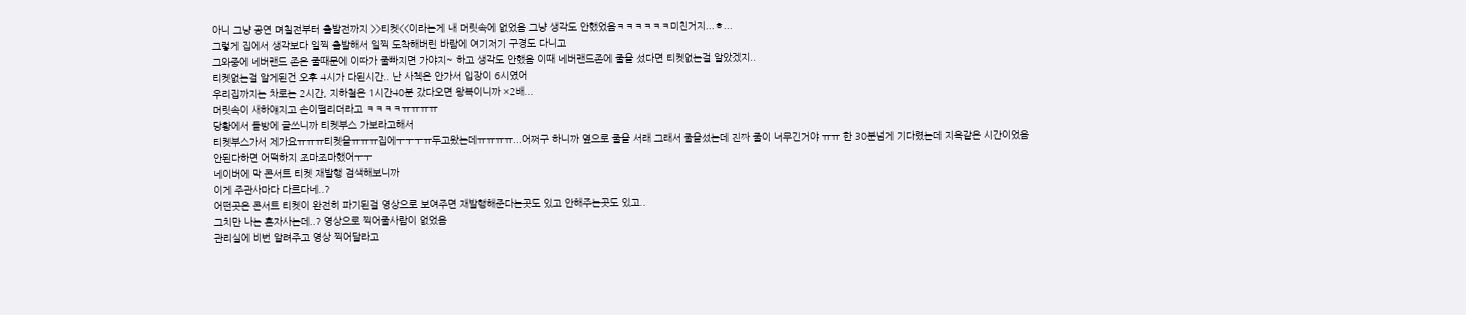아니 그냥 공연 며칠전부터 출발전까지 >>티켓<<이라는게 내 머릿속에 없었음 그냥 생각도 안했었음ㅋㅋㅋㅋㅋㅋ미친거지...ㅎ...
그렇게 집에서 생각보다 일찍 출발해서 일찍 도착해버린 바람에 여기저기 구경도 다니고
그와중에 네버랜드 존은 줄때문에 이따가 줄빠지면 가야지~ 하고 생각도 안했음 이때 네버랜드존에 줄을 섰다면 티켓없는걸 알았겠지..
티켓없는걸 알게된건 오후 4시가 다된시간.. 난 사첵은 안가서 입장이 6시였어
우리집까지는 차로는 2시간, 지하철은 1시간40분 갔다오면 왕복이니까 ×2배...
머릿속이 새하얘지고 손이떨리더라고 ㅋㅋㅋㅋㅠㅠㅠㅠ
당황에서 들방에 글쓰니까 티켓부스 가보라고해서
티켓부스가서 제가요ㅠㅠㅠ티켓을ㅠㅠㅠ집에ㅜㅜㅜㅠ두고왔는데ㅠㅠㅠㅠ...어쩌구 하니까 옆으로 줄을 서래 그래서 줄을섰는데 진짜 줄이 너무긴거야 ㅠㅠ 한 30분넘게 기다렸는데 지옥같은 시간이었음
안된다하면 어떡하지 조마조마했어ㅜㅜ
네이버에 막 콘서트 티켓 재발행 검색해보니까
이게 주관사마다 다르다네..?
어떤곳은 콘서트 티켓이 완전히 파기된걸 영상으로 보여주면 재발행해준다는곳도 있고 안해주는곳도 있고..
그치만 나는 혼자사는데..? 영상으로 찍어줄사람이 없었음
관리실에 비번 알려주고 영상 찍어달라고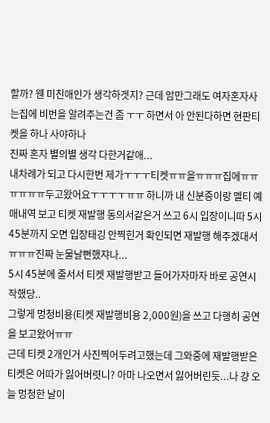할까? 웬 미친애인가 생각하겟지? 근데 암만그래도 여자혼자사는집에 비번을 알려주는건 좀 ㅜㅜ 하면서 아 안된다하면 현판티켓을 하나 사야하나
진짜 혼자 별의별 생각 다한거같애...
내차례가 되고 다시한번 제가ㅜㅜㅜ티켓ㅠㅠ을ㅠㅠㅠ집에ㅠㅠㅠㅠㅠㅠ두고왔어요ㅜㅜㅜㅜㅠㅠ 하니까 내 신분증이랑 멜티 예매내역 보고 티켓 재발행 동의서같은거 쓰고 6시 입장이니따 5시 45분까지 오면 입장태깅 안찍힌거 확인되면 재발행 해주겠대서ㅠㅠㅠ진짜 눈물날뻔했쟈나...
5시 45분에 줄서서 티켓 재발행받고 들어가자마자 바로 공연시작했당..
그렇게 멍청비용(티켓 재발행비용 2,000원)을 쓰고 다행히 공연을 보고왔어ㅠㅠ
근데 티켓 2개인거 사진찍어두려고했는데 그와중에 재발행받은 티켓은 어따가 잃어버렷니? 아마 나오면서 잃어버린듯...나 걍 오늘 멍청한 날이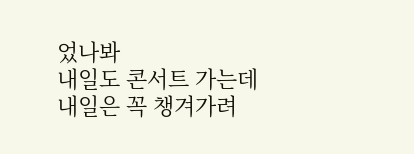었나봐
내일도 콘서트 가는데 내일은 꼭 챙겨가려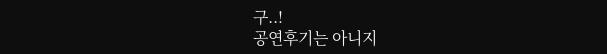구..!
공연후기는 아니지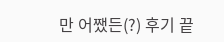만 어쨌든(?) 후기 끝